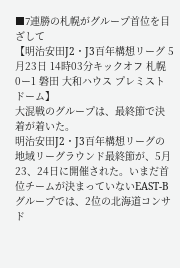■7連勝の札幌がグループ首位を目ざして
【明治安田J2・J3百年構想リーグ 5月23日 14時03分キックオフ 札幌 0ー1 磐田 大和ハウス プレミストドーム】
大混戦のグループは、最終節で決着が着いた。
明治安田J2・J3百年構想リーグの地域リーグラウンド最終節が、5月23、24日に開催された。いまだ首位チームが決まっていないEAST-Bグループでは、2位の北海道コンサド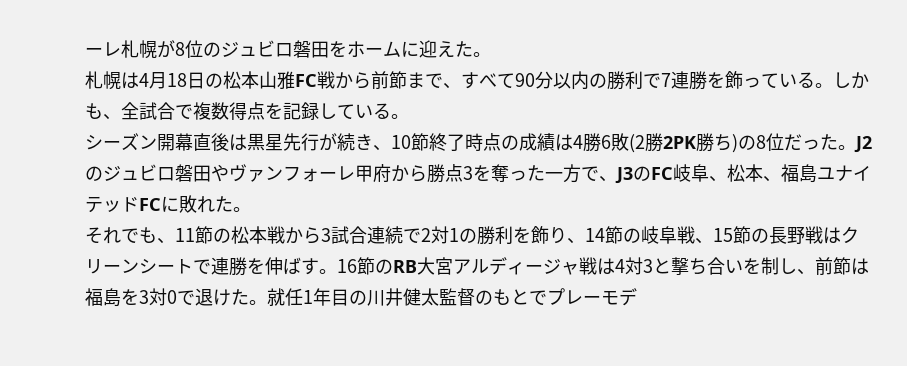ーレ札幌が8位のジュビロ磐田をホームに迎えた。
札幌は4月18日の松本山雅FC戦から前節まで、すべて90分以内の勝利で7連勝を飾っている。しかも、全試合で複数得点を記録している。
シーズン開幕直後は黒星先行が続き、10節終了時点の成績は4勝6敗(2勝2PK勝ち)の8位だった。J2のジュビロ磐田やヴァンフォーレ甲府から勝点3を奪った一方で、J3のFC岐阜、松本、福島ユナイテッドFCに敗れた。
それでも、11節の松本戦から3試合連続で2対1の勝利を飾り、14節の岐阜戦、15節の長野戦はクリーンシートで連勝を伸ばす。16節のRB大宮アルディージャ戦は4対3と撃ち合いを制し、前節は福島を3対0で退けた。就任1年目の川井健太監督のもとでプレーモデ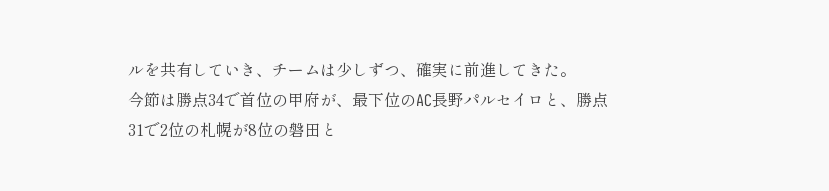ルを共有していき、チームは少しずつ、確実に前進してきた。
今節は勝点34で首位の甲府が、最下位のAC長野パルセイロと、勝点31で2位の札幌が8位の磐田と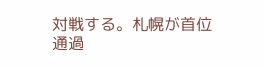対戦する。札幌が首位通過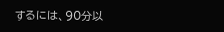するには、90分以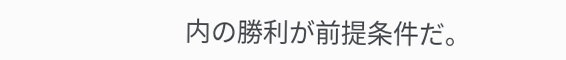内の勝利が前提条件だ。